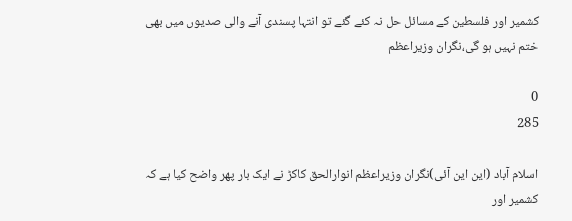کشمیر اور فلسطین کے مسائل حل نہ کئے گئے تو انتہا پسندی آنے والی صدیوں میں بھی ختم نہیں ہو گی،نگران وزیراعظم

0
285

اسلام آباد (این این آئی)نگران وزیراعظم انوارالحق کاکڑ نے ایک بار پھر واضح کیا ہے کہ کشمیر اور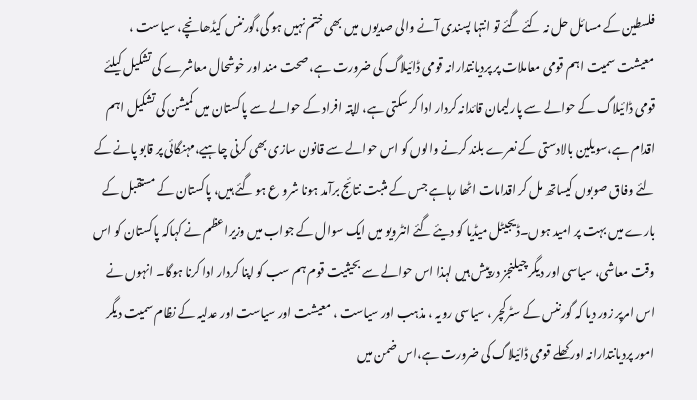فلسطین کے مسائل حل نہ کئے گئے تو انتہا پسندی آنے والی صدیوں میں بھی ختم نہیں ہو گی،گورننس کیڈھانچے، سیاست ، معیشت سمیت اہم قومی معاملات پر پردیانتدارانہ قومی ڈائیلاگ کی ضرورت ہے، صحت مند اور خوشحال معاشرے کی تشکیل کیلئے قومی ڈائیلاگ کے حوالے سے پارلیمان قائدانہ کردار ادا کر سکتی ہے، لاپتہ افراد کے حوالے سے پاکستان میں کمیشن کی تشکیل اہم اقدام ہے،سویلین بالادستی کے نعرے بلند کرنے والوں کو اس حوالے سے قانون سازی بھی کرنی چاہیے،مہنگائی پر قابو پانے کے لئے وفاق صوبوں کیساتھ مل کر اقدامات اٹھا رہاہے جس کے مثبت نتائج برآمد ہونا شرو ع ہو گئے ہیں، پاکستان کے مستقبل کے بارے میں بہت پر امید ہوں۔ڈیجیٹل میڈیا کو دیئے گئے انٹرویو میں ایک سوال کے جواب میں وزیراعظم نے کہاکہ پاکستان کو اس وقت معاشی، سیاسی اور دیگر چیلنجز درپیش ہیں لہذا اس حوالے سے بحیثیت قوم ہم سب کو اپنا کردار ادا کرنا ہوگا۔ انہوں نے اس امرپر زور دیا کہ گورننس کے سٹرکچر ، سیاسی رویہ ، مذہب اور سیاست ، معیشت اور سیاست اور عدلیہ کے نظام سمیت دیگر امور پردیانتدارانہ اور کھلے قومی ڈائیلاگ کی ضرورت ہے،اس ضمن میں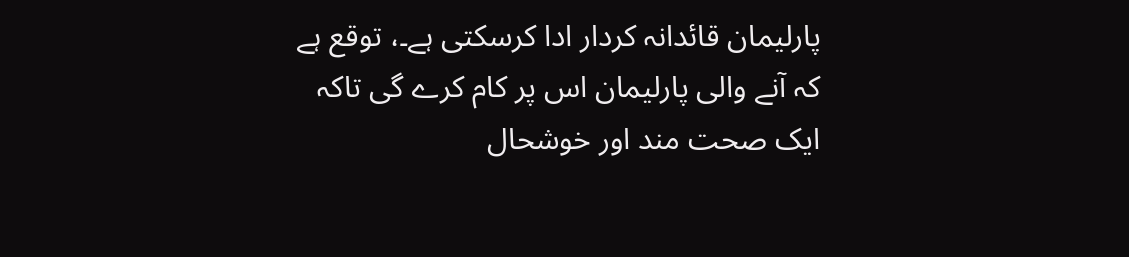پارلیمان قائدانہ کردار ادا کرسکتی ہے۔، توقع ہے کہ آنے والی پارلیمان اس پر کام کرے گی تاکہ ایک صحت مند اور خوشحال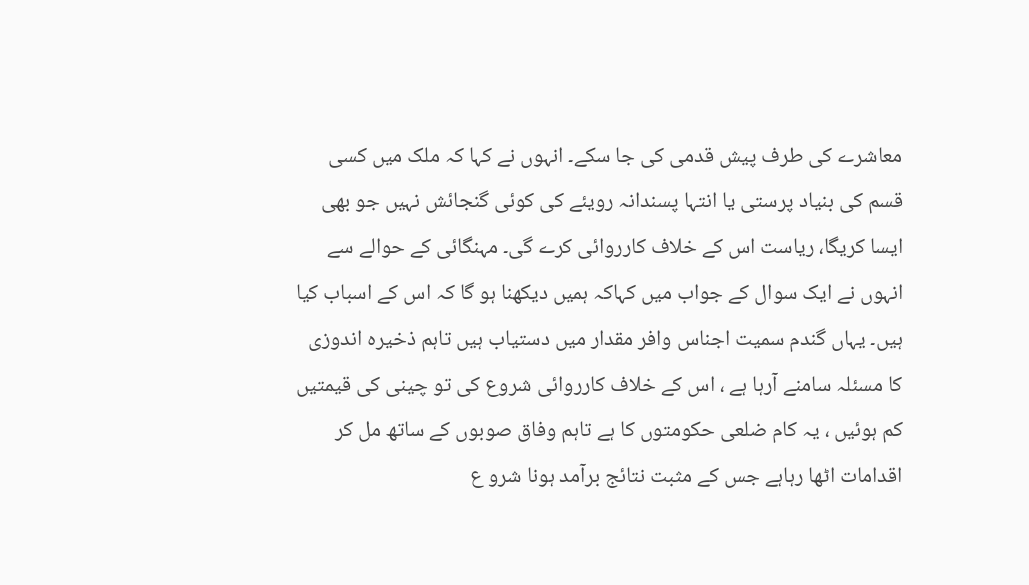معاشرے کی طرف پیش قدمی کی جا سکے۔ انہوں نے کہا کہ ملک میں کسی قسم کی بنیاد پرستی یا انتہا پسندانہ رویئے کی کوئی گنجائش نہیں جو بھی ایسا کریگا، ریاست اس کے خلاف کارروائی کرے گی۔ مہنگائی کے حوالے سے انہوں نے ایک سوال کے جواب میں کہاکہ ہمیں دیکھنا ہو گا کہ اس کے اسباب کیا ہیں۔ یہاں گندم سمیت اجناس وافر مقدار میں دستیاب ہیں تاہم ذخیرہ اندوزی کا مسئلہ سامنے آرہا ہے ، اس کے خلاف کارروائی شروع کی تو چینی کی قیمتیں کم ہوئیں ، یہ کام ضلعی حکومتوں کا ہے تاہم وفاق صوبوں کے ساتھ مل کر اقدامات اٹھا رہاہے جس کے مثبت نتائج برآمد ہونا شرو ع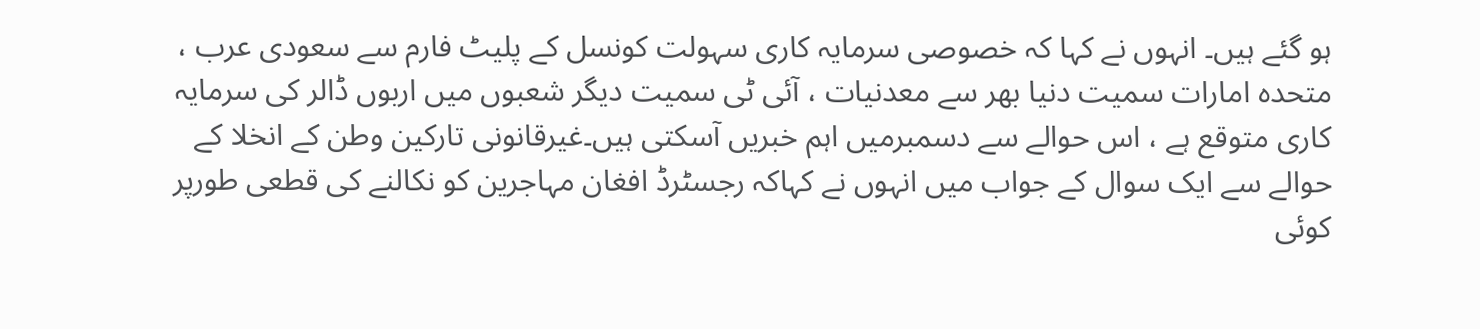ہو گئے ہیں۔ انہوں نے کہا کہ خصوصی سرمایہ کاری سہولت کونسل کے پلیٹ فارم سے سعودی عرب ، متحدہ امارات سمیت دنیا بھر سے معدنیات ، آئی ٹی سمیت دیگر شعبوں میں اربوں ڈالر کی سرمایہ کاری متوقع ہے ، اس حوالے سے دسمبرمیں اہم خبریں آسکتی ہیں۔غیرقانونی تارکین وطن کے انخلا کے حوالے سے ایک سوال کے جواب میں انہوں نے کہاکہ رجسٹرڈ افغان مہاجرین کو نکالنے کی قطعی طورپر کوئی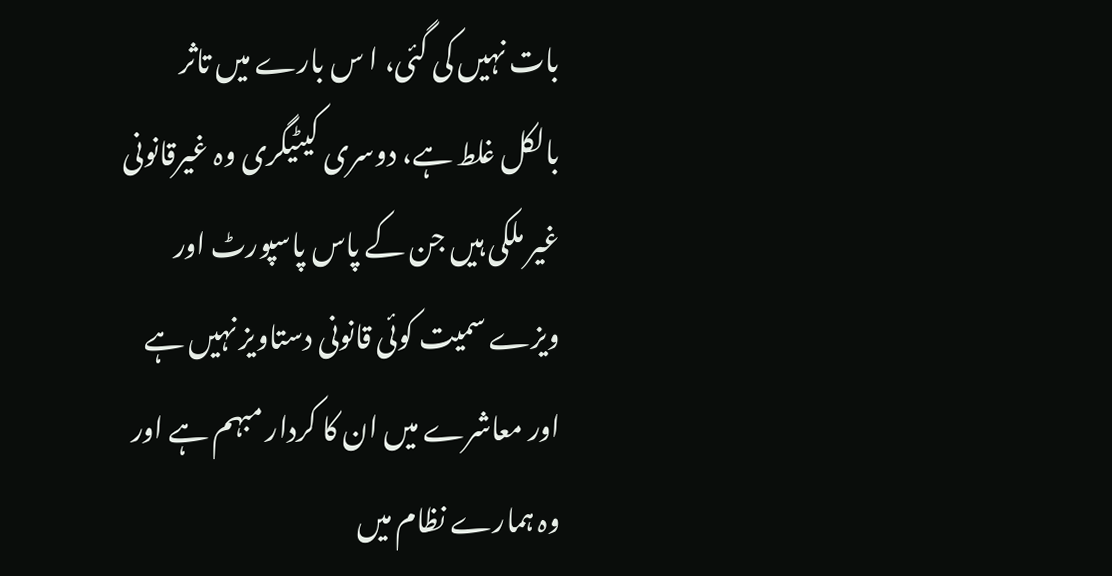بات نہیں کی گئی، ا س بارے میں تاثر بالکل غلط ہے، دوسری کیٹیگری وہ غیرقانونی غیر ملکی ہیں جن کے پاس پاسپورٹ اور ویزے سمیت کوئی قانونی دستاویز نہیں ہے اور معاشرے میں ان کا کردار مبہم ہے اور وہ ہمارے نظام میں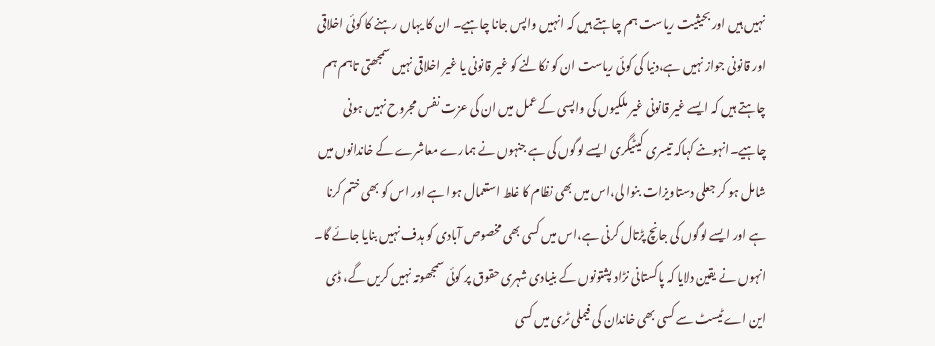نہیں ہیں اور بحیثیت ریاست ہم چاہتے ہیں کہ انہیں واپس جانا چاہیے۔ ان کا یہاں رہنے کا کوئی اخلاقی اور قانونی جواز نہیں ہے،دنیا کی کوئی ریاست ان کو نکالنے کو غیر قانونی یا غیر اخلاقی نہیں سمجھتی تاہم ہم چاہتے ہیں کہ ایسے غیر قانونی غیر ملکیوں کی واپسی کے عمل میں ان کی عزت نفس مجروح نہیں ہونی چاہیے۔انہوںنے کہاکہ تیسری کیٹیگری ایسے لوگوں کی ہے جنہوں نے ہمارے معاشرے کے خاندانوں میں شامل ہو کر جعلی دستاویزات بنوا لی،اس میں بھی نظام کا غلط استعمال ہوا ہے اور اس کو بھی ختم کرنا ہے اور ایسے لوگوں کی جانچ پڑتال کرنی ہے،اس میں کسی بھی مخصوص آبادی کو ہدف نہیں بنایا جائے گا۔ انہوں نے یقین دلایا کہ پاکستانی نڑاد پشتونوں کے بنیادی شہری حقوق پر کوئی سمجھوتہ نہیں کریں گے، ڈی این اے ٹیسٹ سے کسی بھی خاندان کی فیملی ٹری میں کسی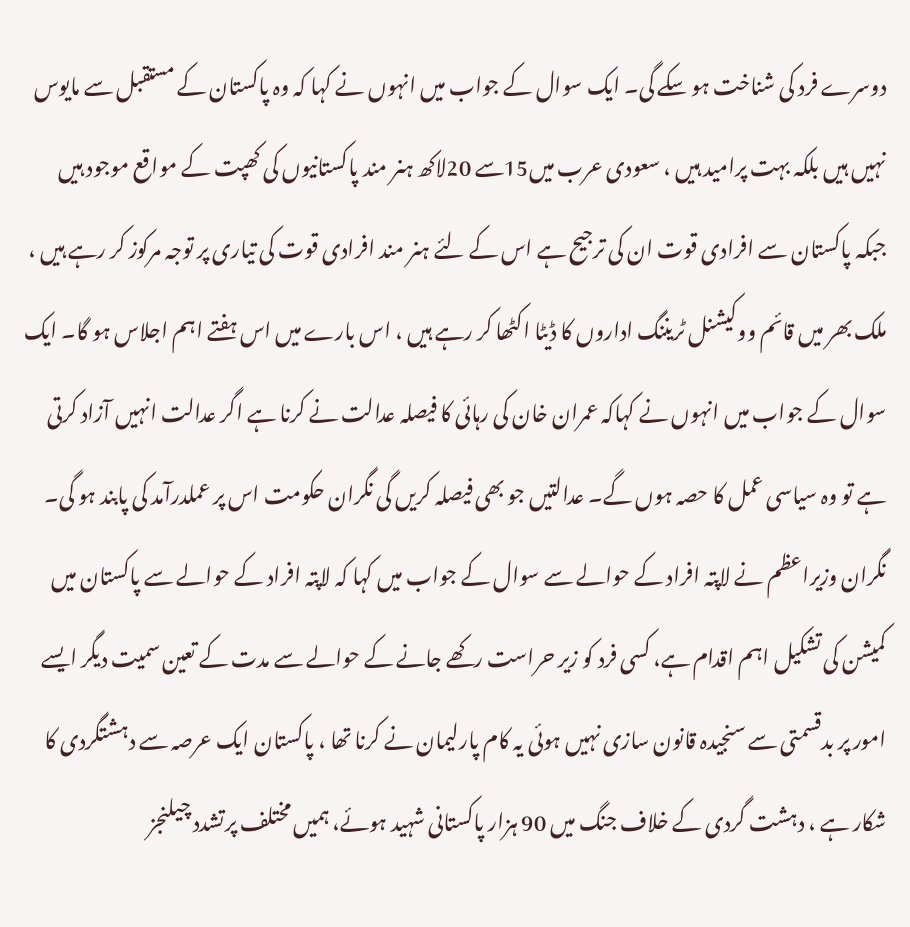دوسرے فرد کی شناخت ہو سکے گی۔ ایک سوال کے جواب میں انہوں نے کہا کہ وہ پاکستان کے مستقبل سے مایوس نہیں ہیں بلکہ بہت پرامید ہیں ، سعودی عرب میں15سے 20لاکھ ہنر مند پاکستانیوں کی کھپت کے مواقع موجود ہیں جبکہ پاکستان سے افرادی قوت ان کی ترجیح ہے اس کے لئے ہنر مند افرادی قوت کی تیاری پر توجہ مرکوز کر رہے ہیں ، ملک بھر میں قائم ووکیشنل ٹریننگ اداروں کا ڈیٹا اکٹھا کر رہے ہیں ، اس بارے میں اس ہفتے اہم اجلاس ہو گا۔ ایک سوال کے جواب میں انہوں نے کہاکہ عمران خان کی رہائی کا فیصلہ عدالت نے کرنا ہے اگر عدالت انہیں آزاد کرتی ہے تو وہ سیاسی عمل کا حصہ ہوں گے۔ عدالتیں جو بھی فیصلہ کریں گی نگران حکومت اس پر عملدرآمد کی پابند ہو گی۔ نگران وزیراعظم نے لاپتہ افراد کے حوالے سے سوال کے جواب میں کہا کہ لاپتہ افراد کے حوالے سے پاکستان میں کمیشن کی تشکیل اہم اقدام ہے، کسی فرد کو زیر حراست رکھے جانے کے حوالے سے مدت کے تعین سمیت دیگر ایسے امور پر بدقسمتی سے سنجیدہ قانون سازی نہیں ہوئی یہ کام پارلیمان نے کرنا تھا ، پاکستان ایک عرصہ سے دہشتگردی کا شکار ہے ، دہشت گردی کے خلاف جنگ میں 90 ہزار پاکستانی شہید ہوئے، ہمیں مختلف پرتشدد چیلنجز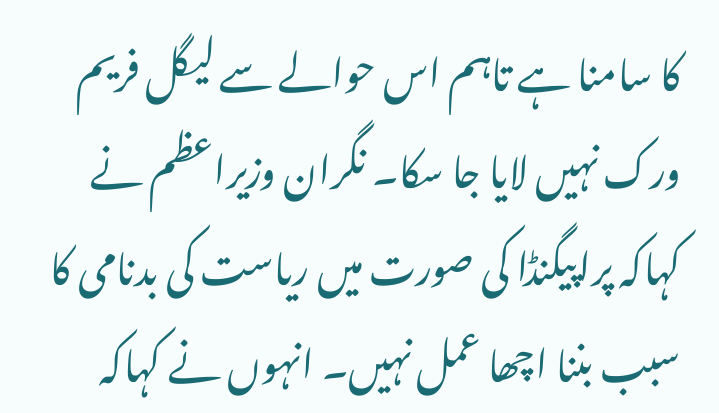کا سامنا ہے تاہم اس حوالے سے لیگل فریم ورک نہیں لایا جا سکا۔ نگران وزیراعظم نے کہاکہ پراپیگنڈا کی صورت میں ریاست کی بدنامی کا سبب بننا اچھا عمل نہیں۔ انہوں نے کہاکہ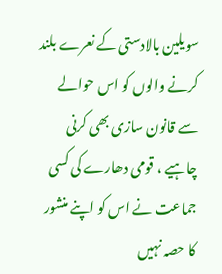سویلین بالادستی کے نعرے بلند کرنے والوں کو اس حوالے سے قانون سازی بھی کرنی چاہیے ، قومی دھارے کی کسی جماعت نے اس کو اپنے منشور کا حصہ نہیں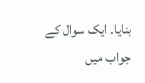بنایا۔ ایک سوال کے جواب میں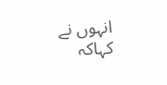انہوں نے کہاکہ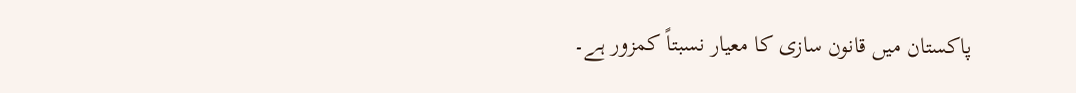پاکستان میں قانون سازی کا معیار نسبتاً کمزور ہے۔